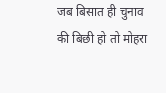जब बिसात ही चुनाव की बिछी हो तो मोहरा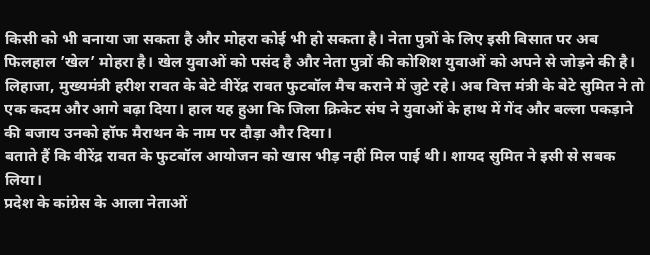किसी को भी बनाया जा सकता है और मोहरा कोई भी हो सकता है। नेता पुत्रों के लिए इसी बिसात पर अब फिलहाल ’खेल’ मोहरा है। खेल युवाओं को पसंद है और नेता पुत्रों की कोशिश युवाओं को अपने से जोड़ने की है।
लिहाजा, मुख्यमंत्री हरीश रावत के बेटे वीरेंद्र रावत फुटबॉल मैच कराने में जुटे रहे। अब वित्त मंत्री के बेटे सुमित ने तो एक कदम और आगे बढ़ा दिया। हाल यह हुआ कि जिला क्रिकेट संघ ने युवाओं के हाथ में गेंद और बल्ला पकड़ाने की बजाय उनको हॉफ मैराथन के नाम पर दौड़ा और दिया।
बताते हैं कि वीरेंद्र रावत के फुटबॉल आयोजन को खास भीड़ नहीं मिल पाई थी। शायद सुमित ने इसी से सबक लिया।
प्रदेश के कांग्रेस के आला नेताओं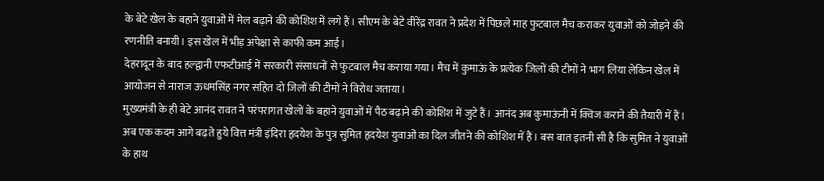के बेटे खेल के बहाने युवाओं में मेल बढ़ाने की कोशिश में लगे हैं। सीएम के बेटे वीरेंद्र रावत ने प्रदेश में पिछले माह फुटबाल मैच कराकर युवाओं को जोड़ने की रणनीति बनायी। इस खेल में भीड़ अपेक्षा से काफी कम आई।
देहरादून के बाद हल्द्वानी एफटीआई में सरकारी संसाधनों से फुटबाल मैच कराया गया। मैच में कुमाऊं के प्रत्येक जिलों की टीमों ने भाग लिया लेकिन खेल में आयोजन से नाराज ऊधमसिंह नगर सहित दो जिलों की टीमों ने विरोध जताया।
मुख्यमंत्री के ही बेटे आनंद रावत ने परंपरागत खेलों के बहाने युवाओं में पैठ बढ़ाने की कोशिश में जुटे हैं। आनंद अब कुमाऊंनी में क्विज कराने की तैयारी में हैं।
अब एक कदम आगे बढ़ते हुये वित्त मंत्री इंदिरा हृदयेश के पुत्र सुमित हृदयेश युवाओं का दिल जीतने की कोशिश में हैं। बस बात इतनी सी है कि सुमित ने युवाओं के हाथ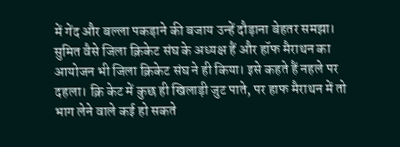में गेंद और बल्ला पकड़ाने की बजाय उन्हें दौड़ाना बेहतर समझा।
सुमित वैसे जिला क्रिकेट संघ के अध्यक्ष हैं और हॉफ मैराथन का आयोजन भी जिला क्रिकेट संघ ने ही किया। इसे कहते हैं नहले पर दहला। क्रि केट में कुछ ही खिलाड़ी जुट पाते, पर हाफ मैराथन में तो भाग लेने वाले कई हो सकते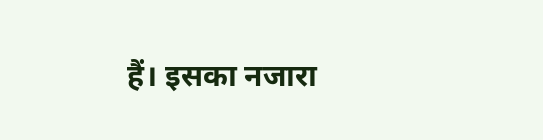हैं। इसका नजारा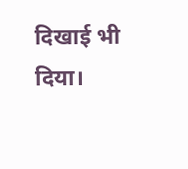दिखाई भी दिया।